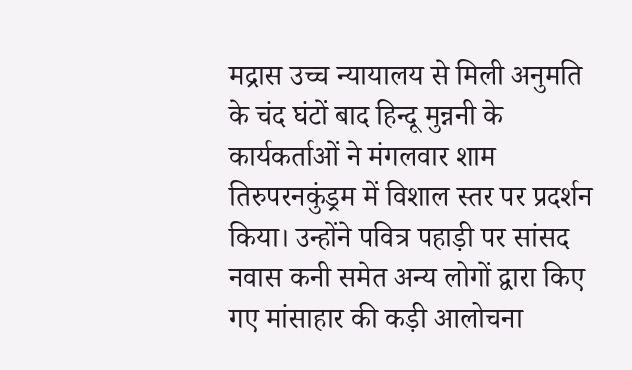मद्रास उच्च न्यायालय से मिली अनुमति के चंद घंटों बाद हिन्दू मुन्ननी के कार्यकर्ताओं ने मंगलवार शाम तिरुपरनकुंड्रम में विशाल स्तर पर प्रदर्शन किया। उन्होंने पवित्र पहाड़ी पर सांसद नवास कनी समेत अन्य लोगों द्वारा किए गए मांसाहार की कड़ी आलोचना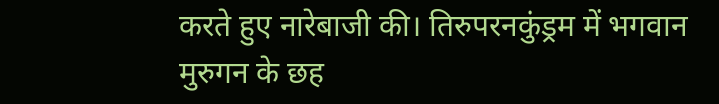करते हुए नारेबाजी की। तिरुपरनकुंड्रम में भगवान मुरुगन के छह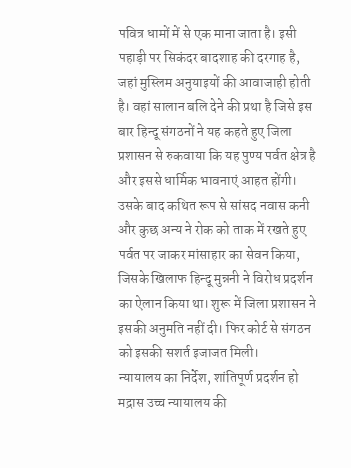पवित्र धामों में से एक माना जाता है। इसी पहाड़ी पर सिकंदर बादशाह की दरगाह है, जहां मुस्लिम अनुयाइयों की आवाजाही होती है। वहां सालान बलि देने की प्रथा है जिसे इस बार हिन्दू संगठनों ने यह कहते हुए जिला प्रशासन से रुकवाया कि यह पुण्य पर्वत क्षेत्र है और इससे धार्मिक भावनाएं आहत होंगी। उसके बाद कथित रूप से सांसद नवास कनी और कुछ अन्य ने रोक को ताक में रखते हुए पर्वत पर जाकर मांसाहार का सेवन किया, जिसके खिलाफ हिन्दू मुन्ननी ने विरोध प्रदर्शन का ऐलान किया था। शुरू में जिला प्रशासन ने इसकी अनुमति नहीं दी। फिर कोर्ट से संगठन को इसकी सशर्त इजाजत मिली।
न्यायालय का निर्देश, शांतिपूर्ण प्रदर्शन हो
मद्रास उच्च न्यायालय की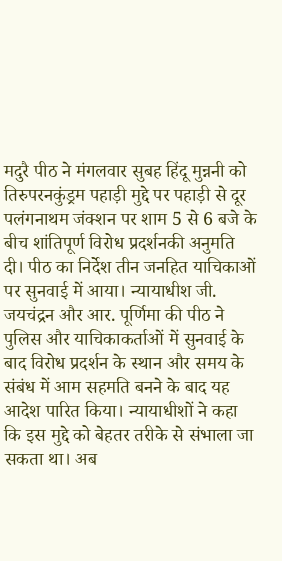मदुरै पीठ ने मंगलवार सुबह हिंदू मुन्ननी को तिरुपरनकुंड्रम पहाड़ी मुद्दे पर पहाड़ी से दूर पलंगनाथम जंक्शन पर शाम 5 से 6 बजे के बीच शांतिपूर्ण विरोध प्रदर्शनकी अनुमति दी। पीठ का निर्देश तीन जनहित याचिकाओं पर सुनवाई में आया। न्यायाधीश जी. जयचंद्रन और आर. पूर्णिमा की पीठ ने पुलिस और याचिकाकर्ताओं में सुनवाई के बाद विरोध प्रदर्शन के स्थान और समय के संबंध में आम सहमति बनने के बाद यह आदेश पारित किया। न्यायाधीशों ने कहा कि इस मुद्दे को बेहतर तरीके से संभाला जा सकता था। अब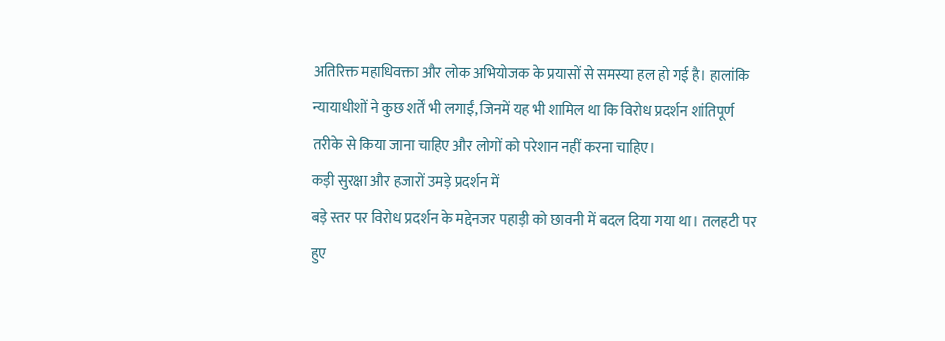अतिरिक्त महाधिवक्ता और लोक अभियोजक के प्रयासों से समस्या हल हो गई है। हालांकि न्यायाधीशों ने कुछ शर्तें भी लगाईं, जिनमें यह भी शामिल था कि विरोध प्रदर्शन शांतिपूर्ण तरीके से किया जाना चाहिए और लोगों को परेशान नहीं करना चाहिए।
कड़ी सुरक्षा और हजारों उमड़े प्रदर्शन में
बड़े स्तर पर विरोध प्रदर्शन के मद्देनजर पहाड़ी को छावनी में बदल दिया गया था। तलहटी पर हुए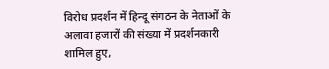विरोध प्रदर्शन में हिन्दू संगठन के नेताओं के अलावा हजारों की संख्या में प्रदर्शनकारी शामिल हुए,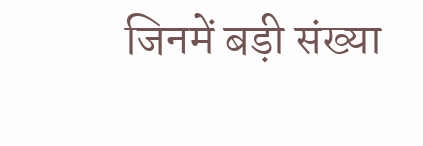जिनमें बड़ी संख्या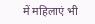में महिलाएं भी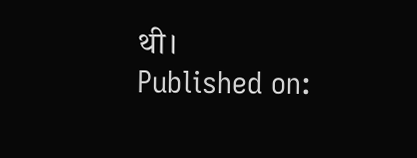थी।
Published on: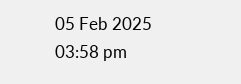05 Feb 2025 03:58 pm